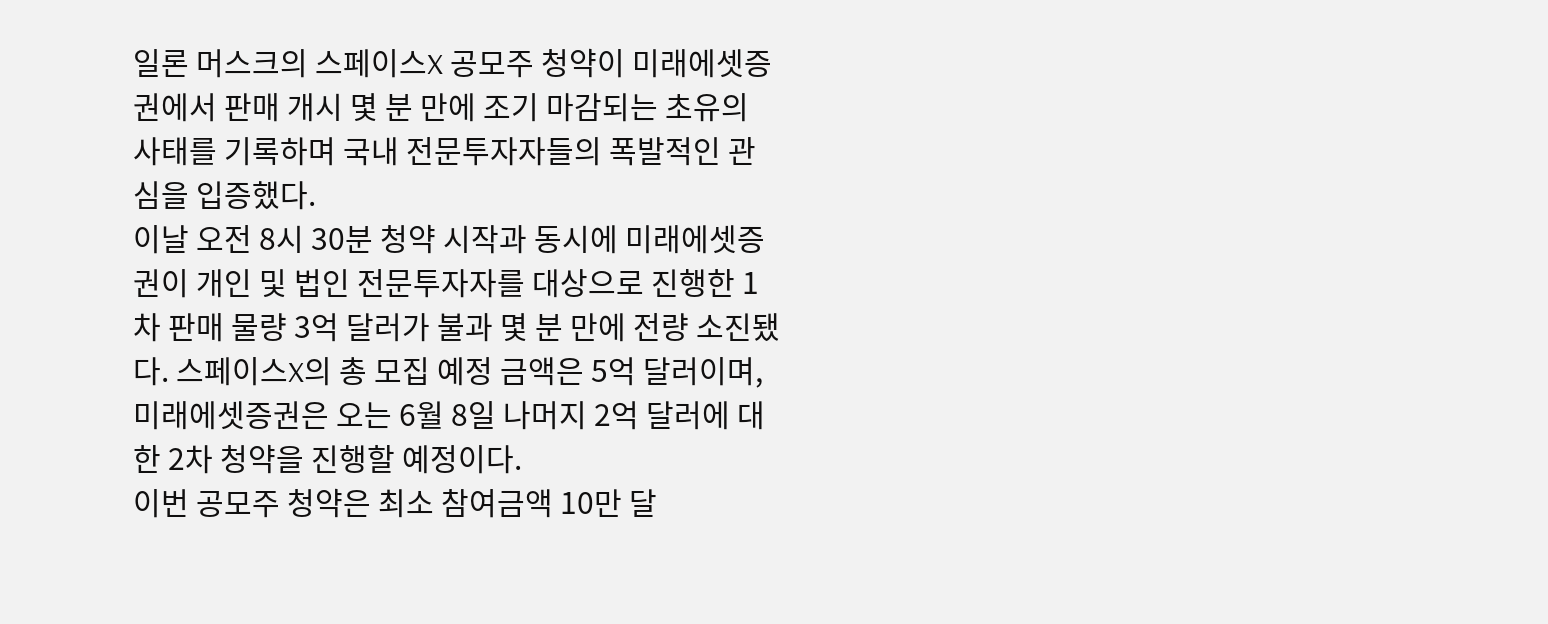일론 머스크의 스페이스X 공모주 청약이 미래에셋증권에서 판매 개시 몇 분 만에 조기 마감되는 초유의 사태를 기록하며 국내 전문투자자들의 폭발적인 관심을 입증했다.
이날 오전 8시 30분 청약 시작과 동시에 미래에셋증권이 개인 및 법인 전문투자자를 대상으로 진행한 1차 판매 물량 3억 달러가 불과 몇 분 만에 전량 소진됐다. 스페이스X의 총 모집 예정 금액은 5억 달러이며, 미래에셋증권은 오는 6월 8일 나머지 2억 달러에 대한 2차 청약을 진행할 예정이다.
이번 공모주 청약은 최소 참여금액 10만 달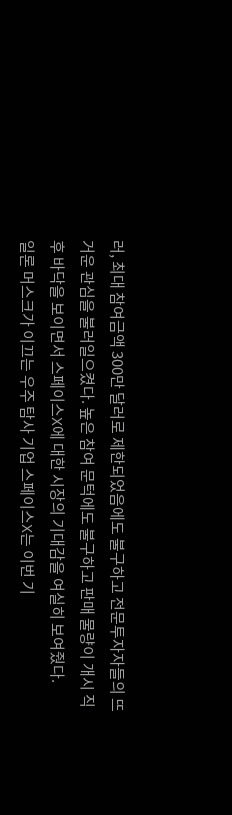러, 최대 참여금액 300만 달러로 제한되었음에도 불구하고 전문투자자들의 뜨거운 관심을 불러일으켰다. 높은 참여 문턱에도 불구하고 판매 물량이 개시 직후 바닥을 보이면서 스페이스X에 대한 시장의 기대감을 여실히 보여줬다.
일론 머스크가 이끄는 우주 탐사 기업 스페이스X는 이번 기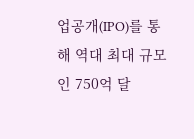업공개(IPO)를 통해 역대 최대 규모인 750억 달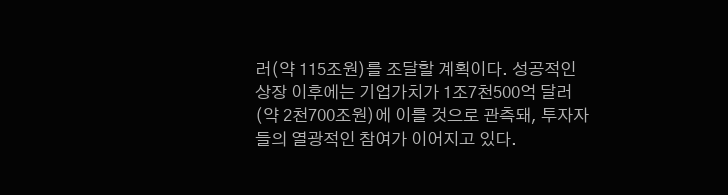러(약 115조원)를 조달할 계획이다. 성공적인 상장 이후에는 기업가치가 1조7천500억 달러(약 2천700조원)에 이를 것으로 관측돼, 투자자들의 열광적인 참여가 이어지고 있다.